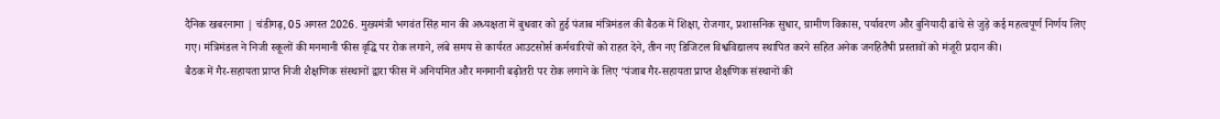दैनिक खबरनामा | चंडीगढ़, 05 अगस्त 2026. मुख्यमंत्री भगवंत सिंह मान की अध्यक्षता में बुधवार को हुई पंजाब मंत्रिमंडल की बैठक में शिक्षा, रोजगार, प्रशासनिक सुधार, ग्रामीण विकास, पर्यावरण और बुनियादी ढांचे से जुड़े कई महत्वपूर्ण निर्णय लिए गए। मंत्रिमंडल ने निजी स्कूलों की मनमानी फीस वृद्धि पर रोक लगाने, लंबे समय से कार्यरत आउटसोर्स कर्मचारियों को राहत देने, तीन नए डिजिटल विश्वविद्यालय स्थापित करने सहित अनेक जनहितैषी प्रस्तावों को मंजूरी प्रदान की।
बैठक में गैर-सहायता प्राप्त निजी शैक्षणिक संस्थानों द्वारा फीस में अनियमित और मनमानी बढ़ोतरी पर रोक लगाने के लिए ‘पंजाब गैर-सहायता प्राप्त शैक्षणिक संस्थानों की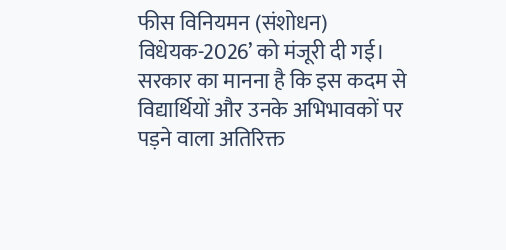फीस विनियमन (संशोधन) विधेयक-2026’ को मंजूरी दी गई। सरकार का मानना है कि इस कदम से विद्यार्थियों और उनके अभिभावकों पर पड़ने वाला अतिरिक्त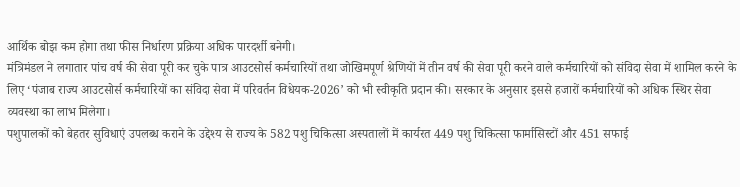आर्थिक बोझ कम होगा तथा फीस निर्धारण प्रक्रिया अधिक पारदर्शी बनेगी।
मंत्रिमंडल ने लगातार पांच वर्ष की सेवा पूरी कर चुके पात्र आउटसोर्स कर्मचारियों तथा जोखिमपूर्ण श्रेणियों में तीन वर्ष की सेवा पूरी करने वाले कर्मचारियों को संविदा सेवा में शामिल करने के लिए ‘पंजाब राज्य आउटसोर्स कर्मचारियों का संविदा सेवा में परिवर्तन विधेयक-2026’ को भी स्वीकृति प्रदान की। सरकार के अनुसार इससे हजारों कर्मचारियों को अधिक स्थिर सेवा व्यवस्था का लाभ मिलेगा।
पशुपालकों को बेहतर सुविधाएं उपलब्ध कराने के उद्देश्य से राज्य के 582 पशु चिकित्सा अस्पतालों में कार्यरत 449 पशु चिकित्सा फार्मासिस्टों और 451 सफाई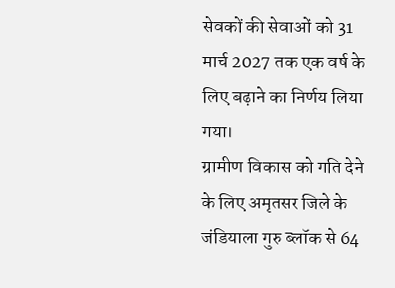सेवकों की सेवाओं को 31 मार्च 2027 तक एक वर्ष के लिए बढ़ाने का निर्णय लिया गया।
ग्रामीण विकास को गति देने के लिए अमृतसर जिले के जंडियाला गुरु ब्लॉक से 64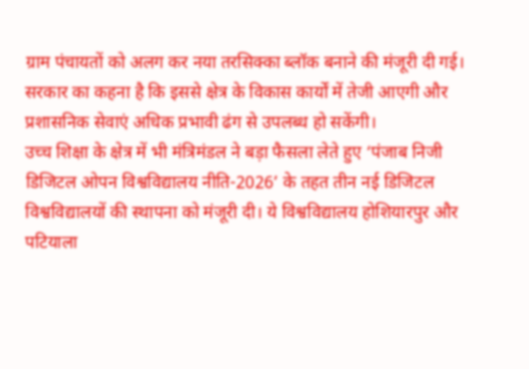ग्राम पंचायतों को अलग कर नया तरसिक्का ब्लॉक बनाने की मंजूरी दी गई। सरकार का कहना है कि इससे क्षेत्र के विकास कार्यों में तेजी आएगी और प्रशासनिक सेवाएं अधिक प्रभावी ढंग से उपलब्ध हो सकेंगी।
उच्च शिक्षा के क्षेत्र में भी मंत्रिमंडल ने बड़ा फैसला लेते हुए ‘पंजाब निजी डिजिटल ओपन विश्वविद्यालय नीति-2026’ के तहत तीन नई डिजिटल विश्वविद्यालयों की स्थापना को मंजूरी दी। ये विश्वविद्यालय होशियारपुर और पटियाला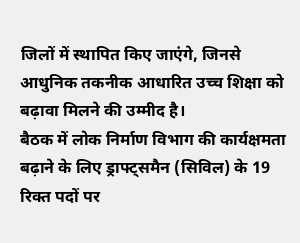जिलों में स्थापित किए जाएंगे, जिनसे आधुनिक तकनीक आधारित उच्च शिक्षा को बढ़ावा मिलने की उम्मीद है।
बैठक में लोक निर्माण विभाग की कार्यक्षमता बढ़ाने के लिए ड्राफ्ट्समैन (सिविल) के 19 रिक्त पदों पर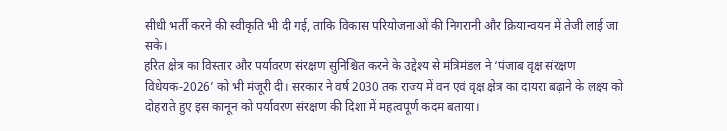सीधी भर्ती करने की स्वीकृति भी दी गई, ताकि विकास परियोजनाओं की निगरानी और क्रियान्वयन में तेजी लाई जा सके।
हरित क्षेत्र का विस्तार और पर्यावरण संरक्षण सुनिश्चित करने के उद्देश्य से मंत्रिमंडल ने ‘पंजाब वृक्ष संरक्षण विधेयक-2026’ को भी मंजूरी दी। सरकार ने वर्ष 2030 तक राज्य में वन एवं वृक्ष क्षेत्र का दायरा बढ़ाने के लक्ष्य को दोहराते हुए इस कानून को पर्यावरण संरक्षण की दिशा में महत्वपूर्ण कदम बताया।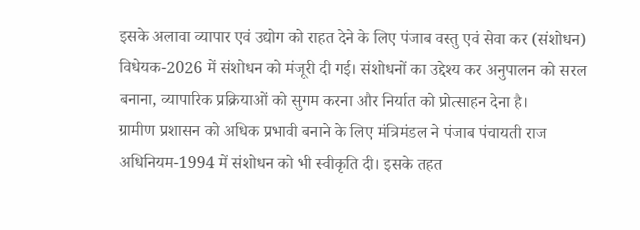इसके अलावा व्यापार एवं उद्योग को राहत देने के लिए पंजाब वस्तु एवं सेवा कर (संशोधन) विधेयक-2026 में संशोधन को मंजूरी दी गई। संशोधनों का उद्देश्य कर अनुपालन को सरल बनाना, व्यापारिक प्रक्रियाओं को सुगम करना और निर्यात को प्रोत्साहन देना है।
ग्रामीण प्रशासन को अधिक प्रभावी बनाने के लिए मंत्रिमंडल ने पंजाब पंचायती राज अधिनियम-1994 में संशोधन को भी स्वीकृति दी। इसके तहत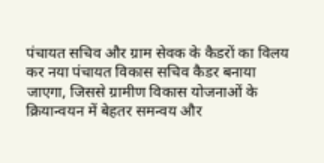पंचायत सचिव और ग्राम सेवक के कैडरों का विलय कर नया पंचायत विकास सचिव कैडर बनाया जाएगा, जिससे ग्रामीण विकास योजनाओं के क्रियान्वयन में बेहतर समन्वय और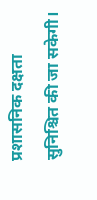प्रशासनिक दक्षता सुनिश्चित की जा सकेगी।